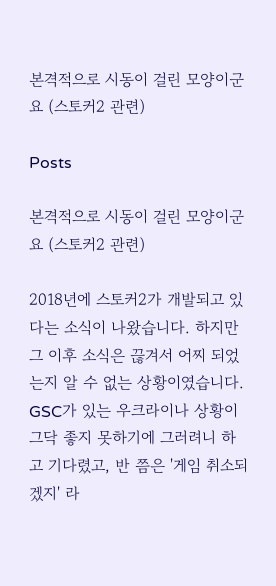본격적으로 시동이 걸린 모양이군요 (스토커2 관련)

Posts

본격적으로 시동이 걸린 모양이군요 (스토커2 관련)

2018년에 스토커2가 개발되고 있다는 소식이 나왔습니다. 하지만 그 이후 소식은 끊겨서 어찌 되었는지 알 수 없는 상황이였습니다. GSC가 있는 우크라이나 상황이 그닥 좋지 못하기에 그러려니 하고 기다렸고, 반 쯤은 '게임 취소되겠지' 라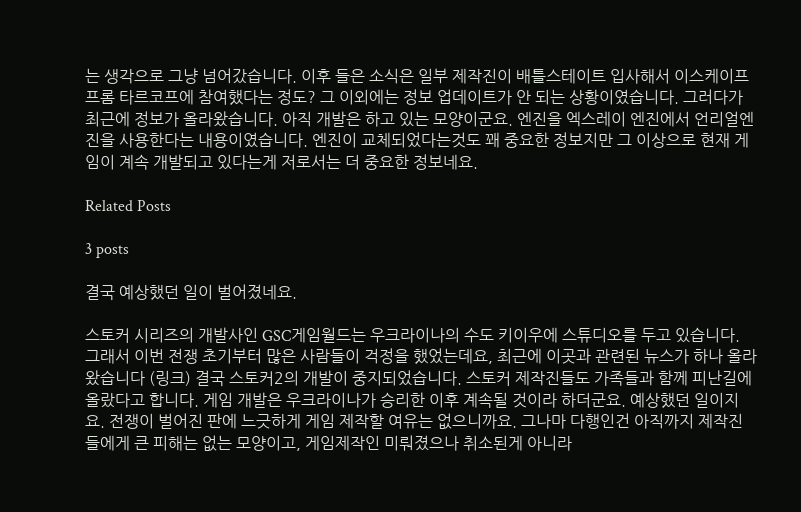는 생각으로 그냥 넘어갔습니다. 이후 들은 소식은 일부 제작진이 배틀스테이트 입사해서 이스케이프 프롬 타르코프에 참여했다는 정도? 그 이외에는 정보 업데이트가 안 되는 상황이였습니다. 그러다가 최근에 정보가 올라왔습니다. 아직 개발은 하고 있는 모양이군요. 엔진을 엑스레이 엔진에서 언리얼엔진을 사용한다는 내용이였습니다. 엔진이 교체되었다는것도 꽤 중요한 정보지만 그 이상으로 현재 게임이 계속 개발되고 있다는게 저로서는 더 중요한 정보네요.

Related Posts

3 posts

결국 예상했던 일이 벌어졌네요.

스토커 시리즈의 개발사인 GSC게임월드는 우크라이나의 수도 키이우에 스튜디오를 두고 있습니다. 그래서 이번 전쟁 초기부터 많은 사람들이 걱정을 했었는데요, 최근에 이곳과 관련된 뉴스가 하나 올라왔습니다 (링크) 결국 스토커2의 개발이 중지되었습니다. 스토커 제작진들도 가족들과 함께 피난길에 올랐다고 합니다. 게임 개발은 우크라이나가 승리한 이후 계속될 것이라 하더군요. 예상했던 일이지요. 전쟁이 벌어진 판에 느긋하게 게임 제작할 여유는 없으니까요. 그나마 다행인건 아직까지 제작진들에게 큰 피해는 없는 모양이고, 게임제작인 미뤄졌으나 취소된게 아니라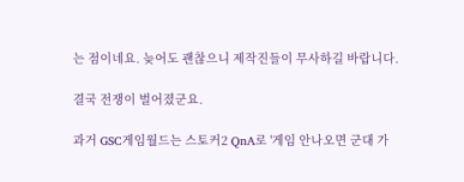는 점이네요. 늦어도 괜찮으니 제작진들이 무사하길 바랍니다.

결국 전쟁이 벌어졌군요.

과거 GSC게임월드는 스토커2 QnA로 '게임 안나오면 군대 가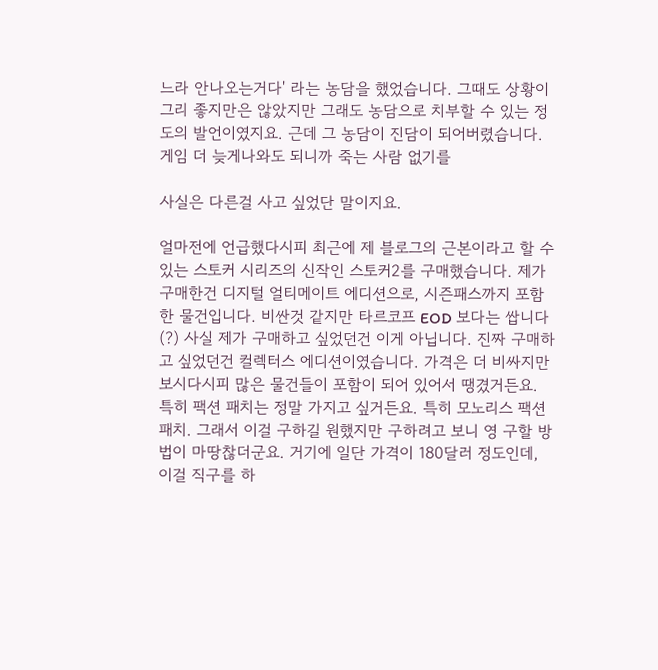느라 안나오는거다' 라는 농담을 했었습니다. 그때도 상황이 그리 좋지만은 않았지만 그래도 농담으로 치부할 수 있는 정도의 발언이였지요. 근데 그 농담이 진담이 되어버렸습니다. 게임 더 늦게나와도 되니까 죽는 사람 없기를

사실은 다른걸 사고 싶었단 말이지요.

얼마전에 언급했다시피 최근에 제 블로그의 근본이라고 할 수 있는 스토커 시리즈의 신작인 스토커2를 구매했습니다. 제가 구매한건 디지털 얼티메이트 에디션으로, 시즌패스까지 포함한 물건입니다. 비싼것 같지만 타르코프 EOD 보다는 쌉니다(?) 사실 제가 구매하고 싶었던건 이게 아닙니다. 진짜 구매하고 싶었던건 컬렉터스 에디션이였습니다. 가격은 더 비싸지만 보시다시피 많은 물건들이 포함이 되어 있어서 땡겼거든요. 특히 팩션 패치는 정말 가지고 싶거든요. 특히 모노리스 팩션 패치. 그래서 이걸 구하길 원했지만 구하려고 보니 영 구할 방법이 마땅찮더군요. 거기에 일단 가격이 180달러 정도인데, 이걸 직구를 하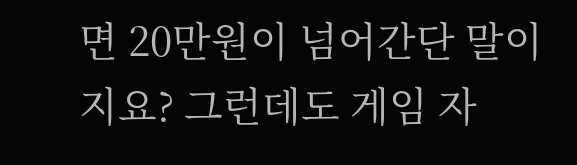면 20만원이 넘어간단 말이지요? 그런데도 게임 자